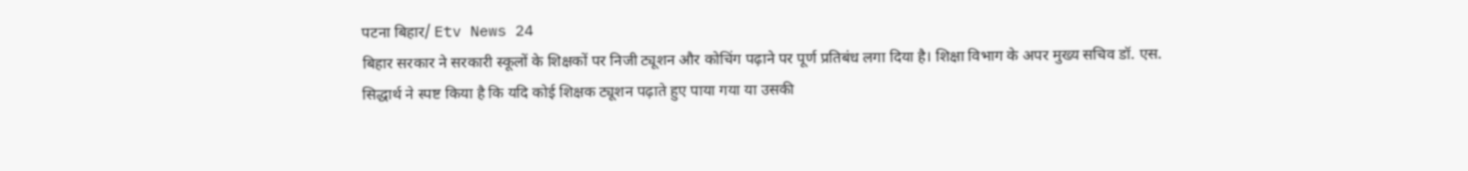पटना बिहार/ Etv News 24
बिहार सरकार ने सरकारी स्कूलों के शिक्षकों पर निजी ट्यूशन और कोचिंग पढ़ाने पर पूर्ण प्रतिबंध लगा दिया है। शिक्षा विभाग के अपर मुख्य सचिव डॉ. एस. सिद्धार्थ ने स्पष्ट किया है कि यदि कोई शिक्षक ट्यूशन पढ़ाते हुए पाया गया या उसकी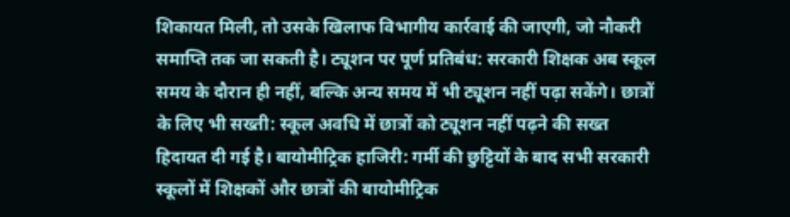शिकायत मिली, तो उसके खिलाफ विभागीय कार्रवाई की जाएगी, जो नौकरी समाप्ति तक जा सकती है। ट्यूशन पर पूर्ण प्रतिबंध: सरकारी शिक्षक अब स्कूल समय के दौरान ही नहीं, बल्कि अन्य समय में भी ट्यूशन नहीं पढ़ा सकेंगे। छात्रों के लिए भी सख्ती: स्कूल अवधि में छात्रों को ट्यूशन नहीं पढ़ने की सख्त हिदायत दी गई है। बायोमीट्रिक हाजिरी: गर्मी की छुट्टियों के बाद सभी सरकारी स्कूलों में शिक्षकों और छात्रों की बायोमीट्रिक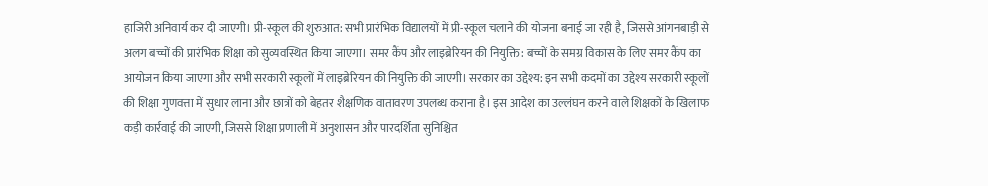हाजिरी अनिवार्य कर दी जाएगी। प्री-स्कूल की शुरुआत: सभी प्रारंभिक विद्यालयों में प्री-स्कूल चलाने की योजना बनाई जा रही है, जिससे आंगनबाड़ी से अलग बच्चों की प्रारंभिक शिक्षा को सुव्यवस्थित किया जाएगा। समर कैंप और लाइब्रेरियन की नियुक्ति: बच्चों के समग्र विकास के लिए समर कैंप का आयोजन किया जाएगा और सभी सरकारी स्कूलों में लाइब्रेरियन की नियुक्ति की जाएगी। सरकार का उद्देश्य: इन सभी कदमों का उद्देश्य सरकारी स्कूलों की शिक्षा गुणवत्ता में सुधार लाना और छात्रों को बेहतर शैक्षणिक वातावरण उपलब्ध कराना है। इस आदेश का उल्लंघन करने वाले शिक्षकों के खिलाफ कड़ी कार्रवाई की जाएगी, जिससे शिक्षा प्रणाली में अनुशासन और पारदर्शिता सुनिश्चित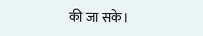की जा सके।